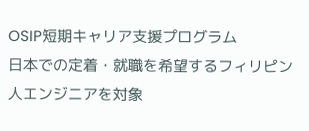OSIP短期キャリア支援プログラム
日本での定着・就職を希望するフィリピン人エンジニアを対象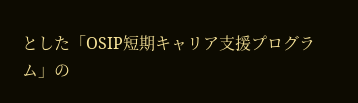とした「OSIP短期キャリア支援プログラム」の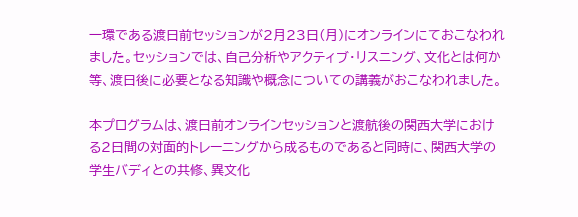一環である渡日前セッションが2月23日(月)にオンラインにておこなわれました。セッションでは、自己分析やアクティブ・リスニング、文化とは何か等、渡日後に必要となる知識や概念についての講義がおこなわれました。

本プログラムは、渡日前オンラインセッションと渡航後の関西大学における2日間の対面的トレーニングから成るものであると同時に、関西大学の学生バディとの共修、異文化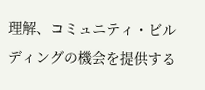理解、コミュニティ・ビルディングの機会を提供する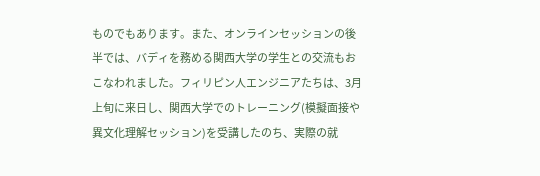ものでもあります。また、オンラインセッションの後半では、バディを務める関西大学の学生との交流もおこなわれました。フィリピン人エンジニアたちは、3月上旬に来日し、関西大学でのトレーニング(模擬面接や異文化理解セッション)を受講したのち、実際の就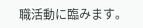職活動に臨みます。